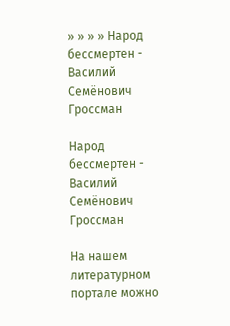» » » » Народ бессмертен - Василий Семёнович Гроссман

Народ бессмертен - Василий Семёнович Гроссман

На нашем литературном портале можно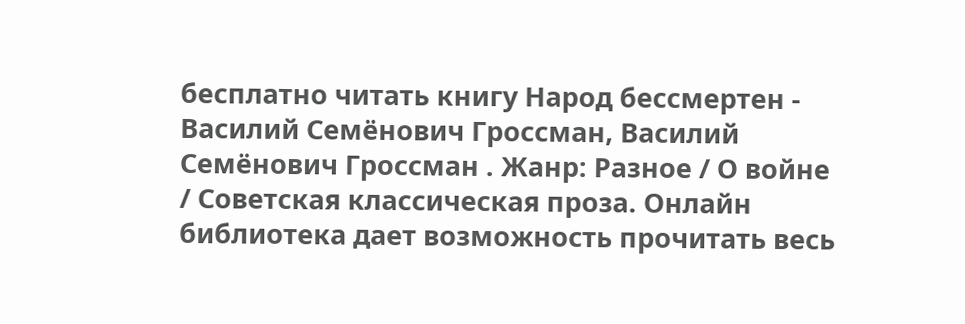бесплатно читать книгу Народ бессмертен - Василий Семёнович Гроссман, Василий Семёнович Гроссман . Жанр: Разное / О войне / Советская классическая проза. Онлайн библиотека дает возможность прочитать весь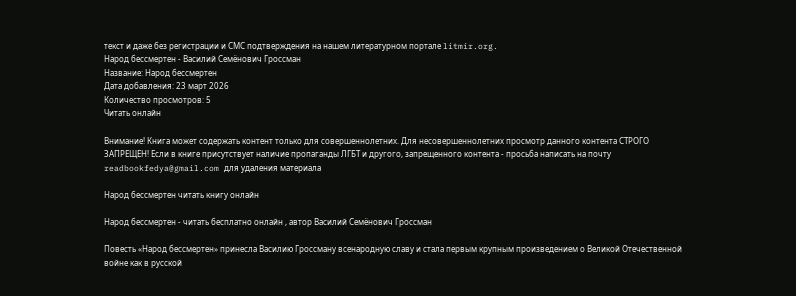текст и даже без регистрации и СМС подтверждения на нашем литературном портале litmir.org.
Народ бессмертен - Василий Семёнович Гроссман
Название: Народ бессмертен
Дата добавления: 23 март 2026
Количество просмотров: 5
Читать онлайн

Внимание! Книга может содержать контент только для совершеннолетних. Для несовершеннолетних просмотр данного контента СТРОГО ЗАПРЕЩЕН! Если в книге присутствует наличие пропаганды ЛГБТ и другого, запрещенного контента - просьба написать на почту readbookfedya@gmail.com для удаления материала

Народ бессмертен читать книгу онлайн

Народ бессмертен - читать бесплатно онлайн , автор Василий Семёнович Гроссман

Повесть «Народ бессмертен» принесла Василию Гроссману всенародную славу и стала первым крупным произведением о Великой Отечественной войне как в русской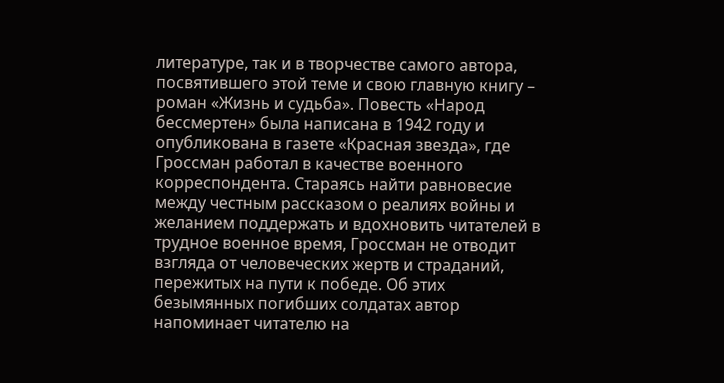литературе, так и в творчестве самого автора, посвятившего этой теме и свою главную книгу – роман «Жизнь и судьба». Повесть «Народ бессмертен» была написана в 1942 году и опубликована в газете «Красная звезда», где Гроссман работал в качестве военного корреспондента. Стараясь найти равновесие между честным рассказом о реалиях войны и желанием поддержать и вдохновить читателей в трудное военное время, Гроссман не отводит взгляда от человеческих жертв и страданий, пережитых на пути к победе. Об этих безымянных погибших солдатах автор напоминает читателю на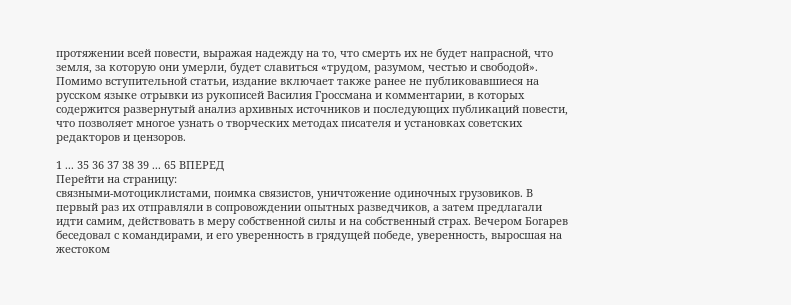протяжении всей повести, выражая надежду на то, что смерть их не будет напрасной, что земля, за которую они умерли, будет славиться «трудом, разумом, честью и свободой».
Помимо вступительной статьи, издание включает также ранее не публиковавшиеся на русском языке отрывки из рукописей Василия Гроссмана и комментарии, в которых содержится развернутый анализ архивных источников и последующих публикаций повести, что позволяет многое узнать о творческих методах писателя и установках советских редакторов и цензоров.

1 ... 35 36 37 38 39 ... 65 ВПЕРЕД
Перейти на страницу:
связными-мотоциклистами, поимка связистов, уничтожение одиночных грузовиков. В первый раз их отправляли в сопровождении опытных разведчиков, а затем предлагали идти самим, действовать в меру собственной силы и на собственный страх. Вечером Богарев беседовал с командирами, и его уверенность в грядущей победе, уверенность, выросшая на жестоком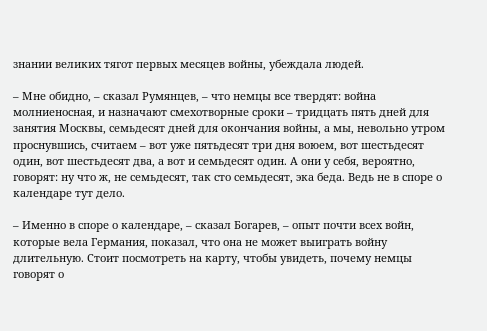знании великих тягот первых месяцев войны, убеждала людей.

– Мне обидно, – сказал Румянцев, – что немцы все твердят: война молниеносная, и назначают смехотворные сроки – тридцать пять дней для занятия Москвы, семьдесят дней для окончания войны, а мы, невольно утром проснувшись, считаем – вот уже пятьдесят три дня воюем, вот шестьдесят один, вот шестьдесят два, а вот и семьдесят один. А они у себя, вероятно, говорят: ну что ж, не семьдесят, так сто семьдесят, эка беда. Ведь не в споре о календаре тут дело.

– Именно в споре о календаре, – сказал Богарев, – опыт почти всех войн, которые вела Германия, показал, что она не может выиграть войну длительную. Стоит посмотреть на карту, чтобы увидеть, почему немцы говорят о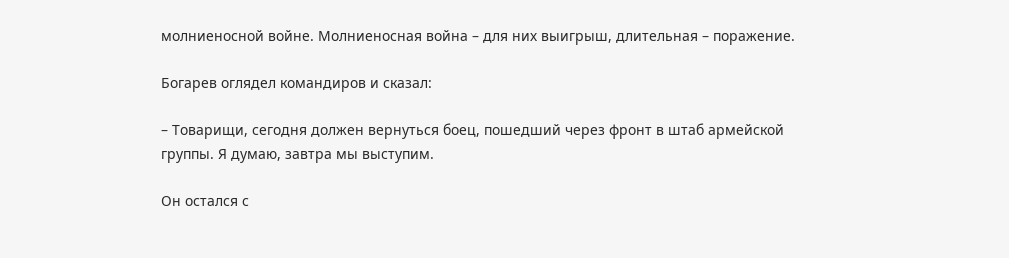молниеносной войне. Молниеносная война – для них выигрыш, длительная – поражение.

Богарев оглядел командиров и сказал:

– Товарищи, сегодня должен вернуться боец, пошедший через фронт в штаб армейской группы. Я думаю, завтра мы выступим.

Он остался с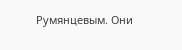Румянцевым. Они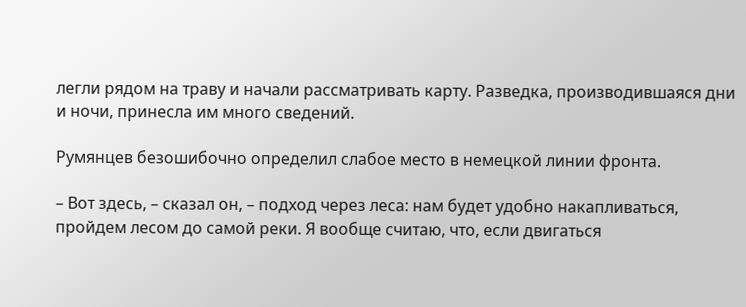легли рядом на траву и начали рассматривать карту. Разведка, производившаяся дни и ночи, принесла им много сведений.

Румянцев безошибочно определил слабое место в немецкой линии фронта.

– Вот здесь, – сказал он, – подход через леса: нам будет удобно накапливаться, пройдем лесом до самой реки. Я вообще считаю, что, если двигаться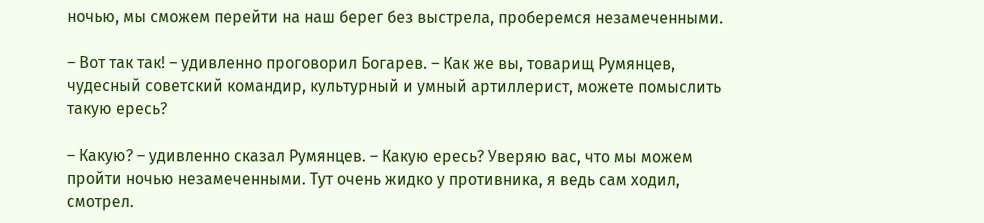ночью, мы сможем перейти на наш берег без выстрела, проберемся незамеченными.

– Вот так так! – удивленно проговорил Богарев. – Как же вы, товарищ Румянцев, чудесный советский командир, культурный и умный артиллерист, можете помыслить такую ересь?

– Какую? – удивленно сказал Румянцев. – Какую ересь? Уверяю вас, что мы можем пройти ночью незамеченными. Тут очень жидко у противника, я ведь сам ходил, смотрел.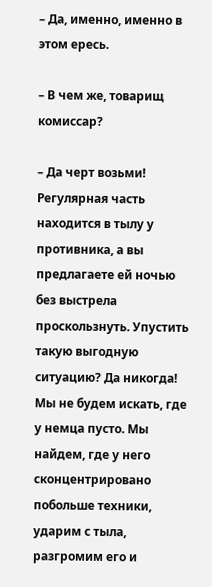– Да, именно, именно в этом ересь.

– В чем же, товарищ комиссар?

– Да черт возьми! Регулярная часть находится в тылу у противника, а вы предлагаете ей ночью без выстрела проскользнуть. Упустить такую выгодную ситуацию? Да никогда! Мы не будем искать, где у немца пусто. Мы найдем, где у него сконцентрировано побольше техники, ударим с тыла, разгромим его и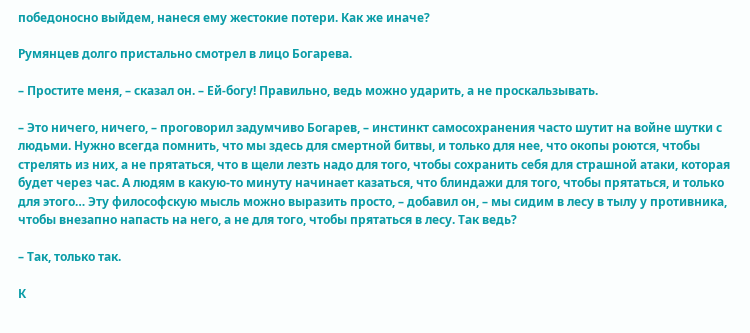победоносно выйдем, нанеся ему жестокие потери. Как же иначе?

Румянцев долго пристально смотрел в лицо Богарева.

– Простите меня, – сказал он. – Ей-богу! Правильно, ведь можно ударить, а не проскальзывать.

– Это ничего, ничего, – проговорил задумчиво Богарев, – инстинкт самосохранения часто шутит на войне шутки с людьми. Нужно всегда помнить, что мы здесь для смертной битвы, и только для нее, что окопы роются, чтобы стрелять из них, а не прятаться, что в щели лезть надо для того, чтобы сохранить себя для страшной атаки, которая будет через час. А людям в какую-то минуту начинает казаться, что блиндажи для того, чтобы прятаться, и только для этого… Эту философскую мысль можно выразить просто, – добавил он, – мы сидим в лесу в тылу у противника, чтобы внезапно напасть на него, а не для того, чтобы прятаться в лесу. Так ведь?

– Так, только так.

К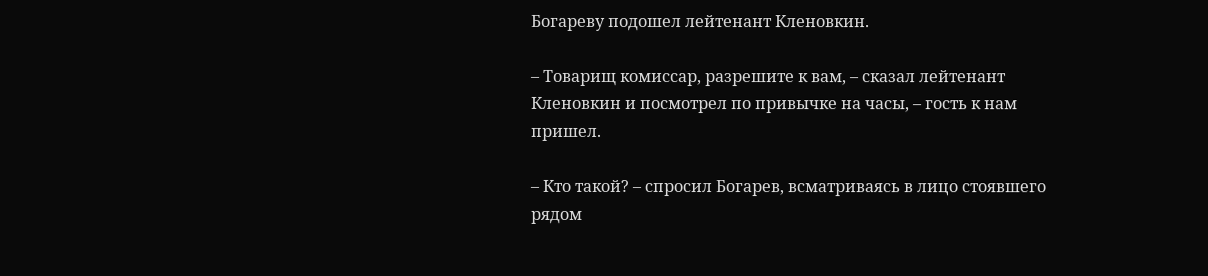Богареву подошел лейтенант Кленовкин.

– Товарищ комиссар, разрешите к вам, – сказал лейтенант Кленовкин и посмотрел по привычке на часы, – гость к нам пришел.

– Кто такой? – спросил Богарев, всматриваясь в лицо стоявшего рядом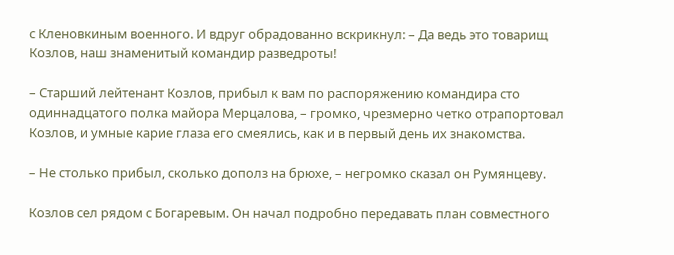с Кленовкиным военного. И вдруг обрадованно вскрикнул: – Да ведь это товарищ Козлов, наш знаменитый командир разведроты!

– Старший лейтенант Козлов, прибыл к вам по распоряжению командира сто одиннадцатого полка майора Мерцалова, – громко, чрезмерно четко отрапортовал Козлов, и умные карие глаза его смеялись, как и в первый день их знакомства.

– Не столько прибыл, сколько дополз на брюхе, – негромко сказал он Румянцеву.

Козлов сел рядом с Богаревым. Он начал подробно передавать план совместного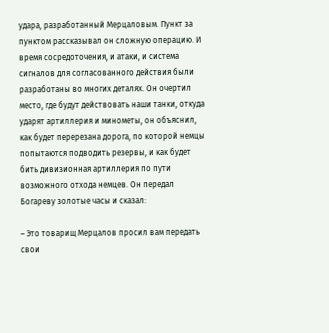удара, разработанный Мерцаловым. Пункт за пунктом рассказывал он сложную операцию. И время сосредоточения, и атаки, и система сигналов для согласованного действия были разработаны во многих деталях. Он очертил место, где будут действовать наши танки, откуда ударят артиллерия и минометы, он объяснил, как будет перерезана дорога, по которой немцы попытаются подводить резервы, и как будет бить дивизионная артиллерия по пути возможного отхода немцев. Он передал Богареву золотые часы и сказал:

– Это товарищ Мерцалов просил вам передать свои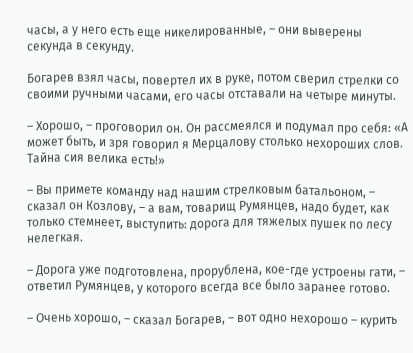часы, а у него есть еще никелированные, – они выверены секунда в секунду.

Богарев взял часы, повертел их в руке, потом сверил стрелки со своими ручными часами, его часы отставали на четыре минуты.

– Хорошо, – проговорил он. Он рассмеялся и подумал про себя: «А может быть, и зря говорил я Мерцалову столько нехороших слов. Тайна сия велика есть!»

– Вы примете команду над нашим стрелковым батальоном, – сказал он Козлову, – а вам, товарищ Румянцев, надо будет, как только стемнеет, выступить: дорога для тяжелых пушек по лесу нелегкая.

– Дорога уже подготовлена, прорублена, кое-где устроены гати, – ответил Румянцев, у которого всегда все было заранее готово.

– Очень хорошо, – сказал Богарев, – вот одно нехорошо – курить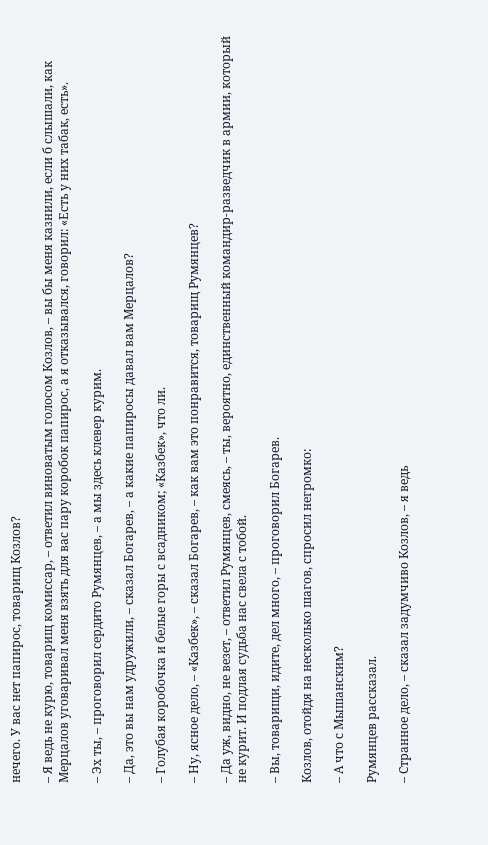нечего. У вас нет папирос, товарищ Козлов?

– Я ведь не курю, товарищ комиссар, – ответил виноватым голосом Козлов, – вы бы меня казнили, если б слышали, как Мерцалов уговаривал меня взять для вас пару коробок папирос, а я отказывался, говорил: «Есть у них табак, есть».

– Эх ты, – проговорил сердито Румянцев, – а мы здесь клевер курим.

– Да, это вы нам удружили, – сказал Богарев, – а какие папиросы давал вам Мерцалов?

– Голубая коробочка и белые горы с всадником; «Казбек», что ли.

– Ну, ясное дело, – «Казбек», – сказал Богарев, – как вам это понравится, товарищ Румянцев?

– Да уж, видно, не везет, – ответил Румянцев, смеясь, – ты, вероятно, единственный командир-разведчик в армии, который не курит. И подлая судьба нас свела с тобой.

– Вы, товарищи, идите, дел много, – проговорил Богарев.

Козлов, отойдя на несколько шагов, спросил негромко:

– А что с Мышанским?

Румянцев рассказал.

– Странное дело, – сказал задумчиво Козлов, – я ведь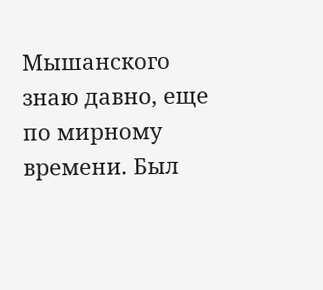Мышанского знаю давно, еще по мирному времени. Был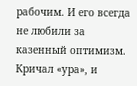рабочим. И его всегда не любили за казенный оптимизм. Кричал «ура», и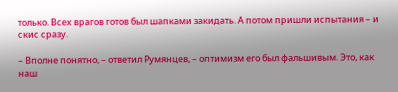только. Всех врагов готов был шапками закидать. А потом пришли испытания – и скис сразу.

– Вполне понятно, – ответил Румянцев, – оптимизм его был фальшивым. Это, как наш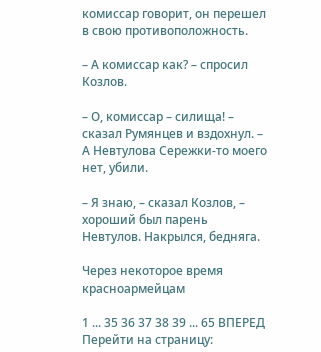комиссар говорит, он перешел в свою противоположность.

– А комиссар как? – спросил Козлов.

– О, комиссар – силища! – сказал Румянцев и вздохнул. – А Невтулова Сережки-то моего нет, убили.

– Я знаю, – сказал Козлов, – хороший был парень Невтулов. Накрылся, бедняга.

Через некоторое время красноармейцам

1 ... 35 36 37 38 39 ... 65 ВПЕРЕД
Перейти на страницу: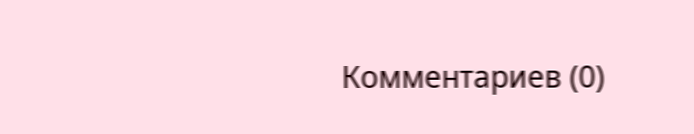Комментариев (0)